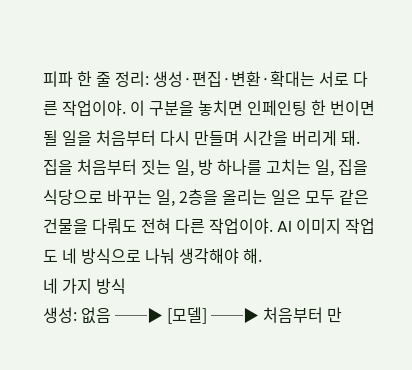피파 한 줄 정리: 생성·편집·변환·확대는 서로 다른 작업이야. 이 구분을 놓치면 인페인팅 한 번이면 될 일을 처음부터 다시 만들며 시간을 버리게 돼.
집을 처음부터 짓는 일, 방 하나를 고치는 일, 집을 식당으로 바꾸는 일, 2층을 올리는 일은 모두 같은 건물을 다뤄도 전혀 다른 작업이야. AI 이미지 작업도 네 방식으로 나눠 생각해야 해.
네 가지 방식
생성: 없음 ──▶ [모델] ──▶ 처음부터 만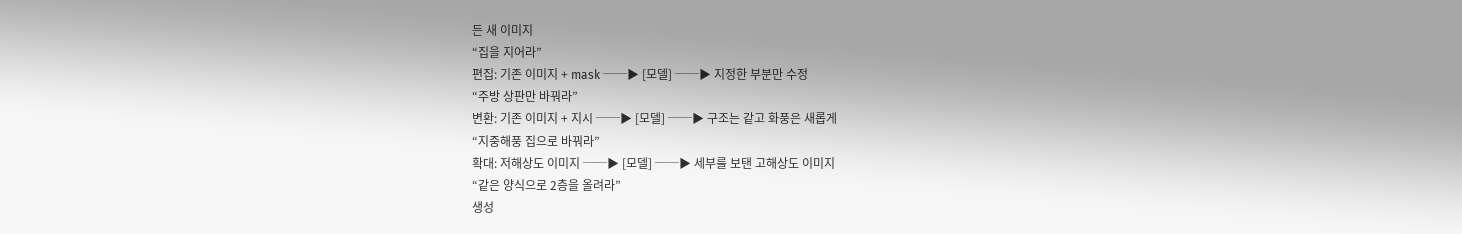든 새 이미지
“집을 지어라”
편집: 기존 이미지 + mask ──▶ [모델] ──▶ 지정한 부분만 수정
“주방 상판만 바꿔라”
변환: 기존 이미지 + 지시 ──▶ [모델] ──▶ 구조는 같고 화풍은 새롭게
“지중해풍 집으로 바꿔라”
확대: 저해상도 이미지 ──▶ [모델] ──▶ 세부를 보탠 고해상도 이미지
“같은 양식으로 2층을 올려라”
생성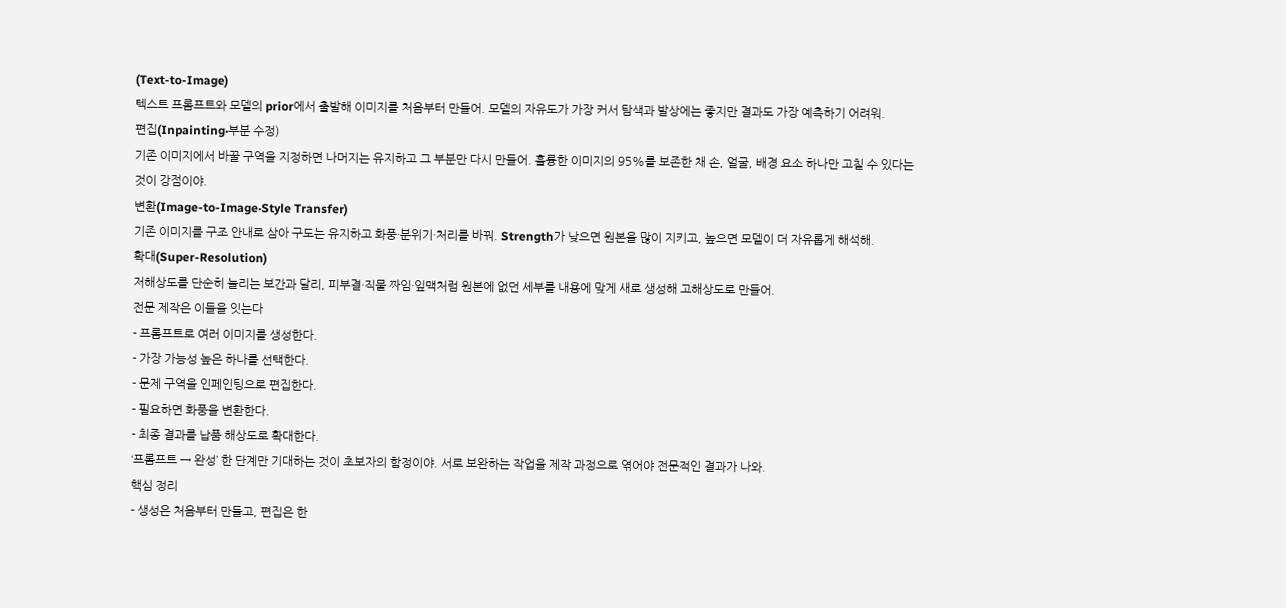(Text-to-Image)
텍스트 프롬프트와 모델의 prior에서 출발해 이미지를 처음부터 만들어. 모델의 자유도가 가장 커서 탐색과 발상에는 좋지만 결과도 가장 예측하기 어려워.
편집(Inpainting·부분 수정)
기존 이미지에서 바꿀 구역을 지정하면 나머지는 유지하고 그 부분만 다시 만들어. 훌륭한 이미지의 95%를 보존한 채 손, 얼굴, 배경 요소 하나만 고칠 수 있다는 것이 강점이야.
변환(Image-to-Image·Style Transfer)
기존 이미지를 구조 안내로 삼아 구도는 유지하고 화풍·분위기·처리를 바꿔. Strength가 낮으면 원본을 많이 지키고, 높으면 모델이 더 자유롭게 해석해.
확대(Super-Resolution)
저해상도를 단순히 늘리는 보간과 달리, 피부결·직물 짜임·잎맥처럼 원본에 없던 세부를 내용에 맞게 새로 생성해 고해상도로 만들어.
전문 제작은 이들을 잇는다
- 프롬프트로 여러 이미지를 생성한다.
- 가장 가능성 높은 하나를 선택한다.
- 문제 구역을 인페인팅으로 편집한다.
- 필요하면 화풍을 변환한다.
- 최종 결과를 납품 해상도로 확대한다.
‘프롬프트 → 완성’ 한 단계만 기대하는 것이 초보자의 함정이야. 서로 보완하는 작업을 제작 과정으로 엮어야 전문적인 결과가 나와.
핵심 정리
- 생성은 처음부터 만들고, 편집은 한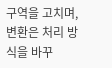구역을 고치며, 변환은 처리 방식을 바꾸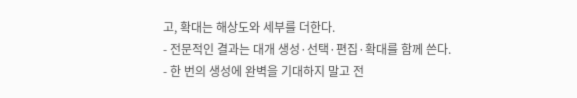고, 확대는 해상도와 세부를 더한다.
- 전문적인 결과는 대개 생성·선택·편집·확대를 함께 쓴다.
- 한 번의 생성에 완벽을 기대하지 말고 전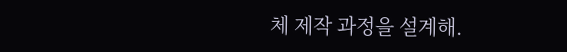체 제작 과정을 설계해.